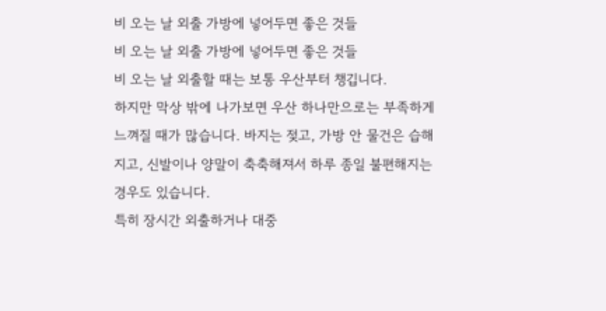비 오는 날 외출 가방에 넣어두면 좋은 것들
비 오는 날 외출 가방에 넣어두면 좋은 것들
비 오는 날 외출할 때는 보통 우산부터 챙깁니다.
하지만 막상 밖에 나가보면 우산 하나만으로는 부족하게 느껴질 때가 많습니다. 바지는 젖고, 가방 안 물건은 습해지고, 신발이나 양말이 축축해져서 하루 종일 불편해지는 경우도 있습니다.
특히 장시간 외출하거나 대중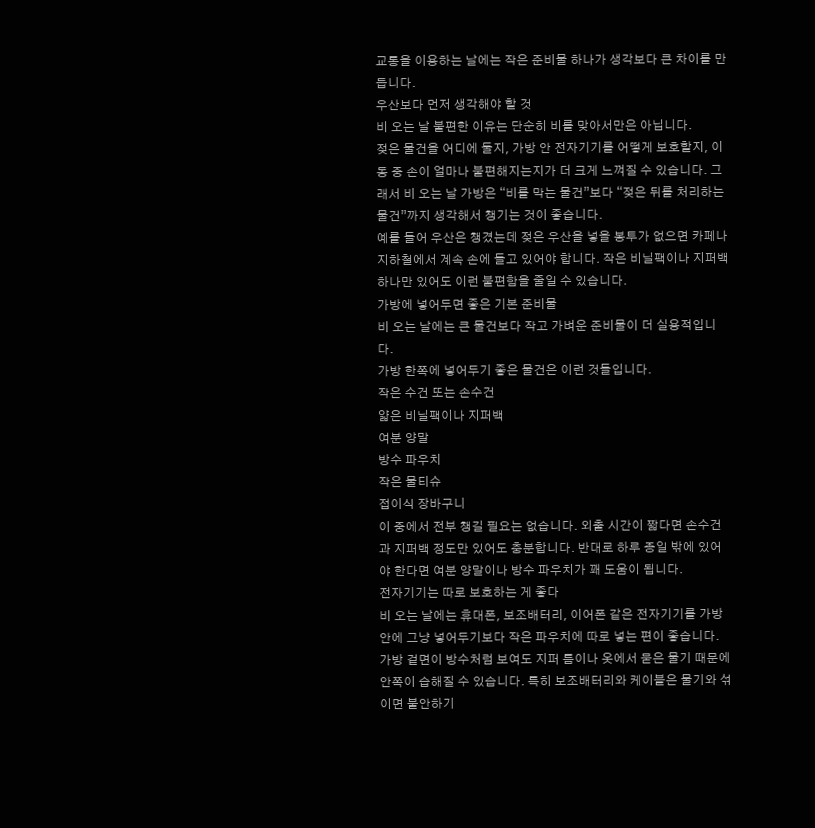교통을 이용하는 날에는 작은 준비물 하나가 생각보다 큰 차이를 만듭니다.
우산보다 먼저 생각해야 할 것
비 오는 날 불편한 이유는 단순히 비를 맞아서만은 아닙니다.
젖은 물건을 어디에 둘지, 가방 안 전자기기를 어떻게 보호할지, 이동 중 손이 얼마나 불편해지는지가 더 크게 느껴질 수 있습니다. 그래서 비 오는 날 가방은 “비를 막는 물건”보다 “젖은 뒤를 처리하는 물건”까지 생각해서 챙기는 것이 좋습니다.
예를 들어 우산은 챙겼는데 젖은 우산을 넣을 봉투가 없으면 카페나 지하철에서 계속 손에 들고 있어야 합니다. 작은 비닐팩이나 지퍼백 하나만 있어도 이런 불편함을 줄일 수 있습니다.
가방에 넣어두면 좋은 기본 준비물
비 오는 날에는 큰 물건보다 작고 가벼운 준비물이 더 실용적입니다.
가방 한쪽에 넣어두기 좋은 물건은 이런 것들입니다.
작은 수건 또는 손수건
얇은 비닐팩이나 지퍼백
여분 양말
방수 파우치
작은 물티슈
접이식 장바구니
이 중에서 전부 챙길 필요는 없습니다. 외출 시간이 짧다면 손수건과 지퍼백 정도만 있어도 충분합니다. 반대로 하루 종일 밖에 있어야 한다면 여분 양말이나 방수 파우치가 꽤 도움이 됩니다.
전자기기는 따로 보호하는 게 좋다
비 오는 날에는 휴대폰, 보조배터리, 이어폰 같은 전자기기를 가방 안에 그냥 넣어두기보다 작은 파우치에 따로 넣는 편이 좋습니다.
가방 겉면이 방수처럼 보여도 지퍼 틈이나 옷에서 묻은 물기 때문에 안쪽이 습해질 수 있습니다. 특히 보조배터리와 케이블은 물기와 섞이면 불안하기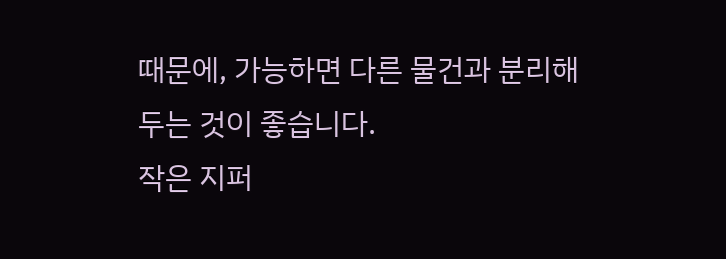때문에, 가능하면 다른 물건과 분리해두는 것이 좋습니다.
작은 지퍼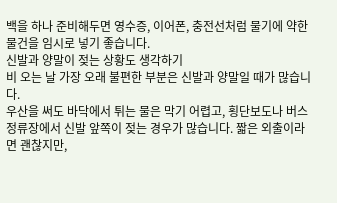백을 하나 준비해두면 영수증, 이어폰, 충전선처럼 물기에 약한 물건을 임시로 넣기 좋습니다.
신발과 양말이 젖는 상황도 생각하기
비 오는 날 가장 오래 불편한 부분은 신발과 양말일 때가 많습니다.
우산을 써도 바닥에서 튀는 물은 막기 어렵고, 횡단보도나 버스 정류장에서 신발 앞쪽이 젖는 경우가 많습니다. 짧은 외출이라면 괜찮지만,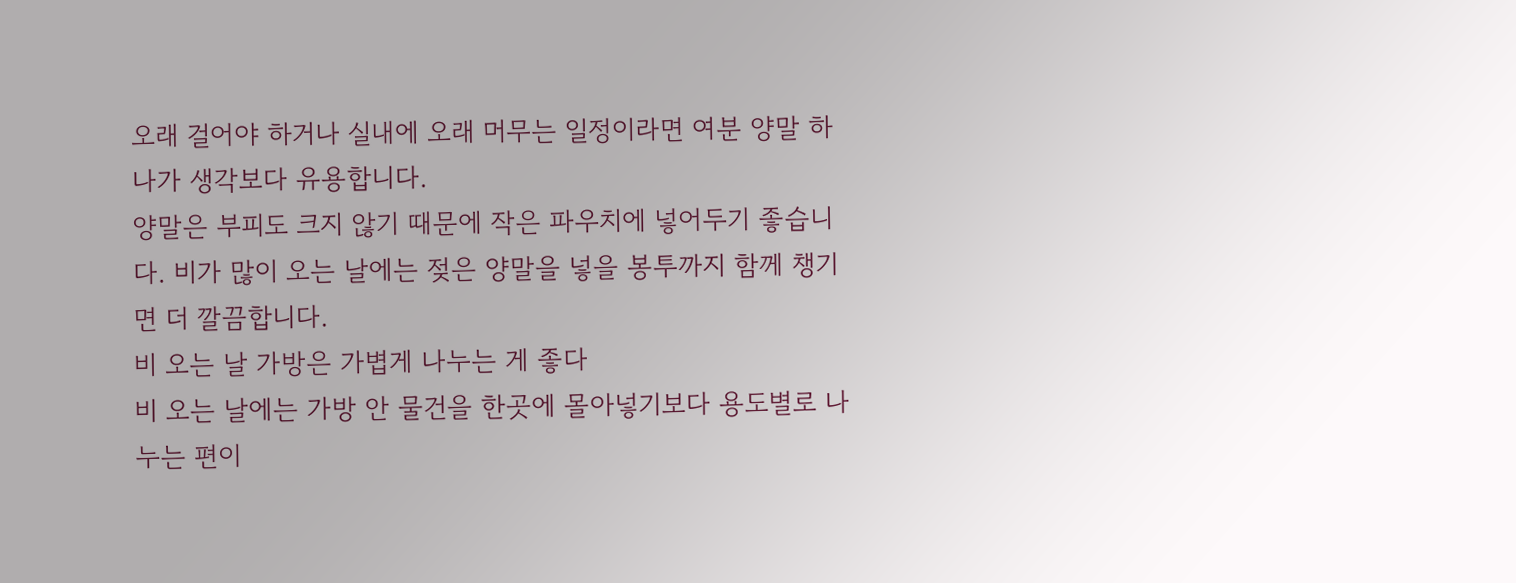오래 걸어야 하거나 실내에 오래 머무는 일정이라면 여분 양말 하나가 생각보다 유용합니다.
양말은 부피도 크지 않기 때문에 작은 파우치에 넣어두기 좋습니다. 비가 많이 오는 날에는 젖은 양말을 넣을 봉투까지 함께 챙기면 더 깔끔합니다.
비 오는 날 가방은 가볍게 나누는 게 좋다
비 오는 날에는 가방 안 물건을 한곳에 몰아넣기보다 용도별로 나누는 편이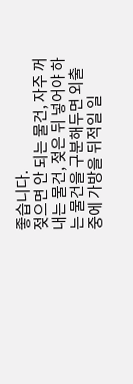좋습니다.
젖으면 안 되는 물건, 자주 꺼내는 물건, 젖은 뒤 넣어야 하는 물건을 구분해두면 외출 중에 가방을 뒤적일 일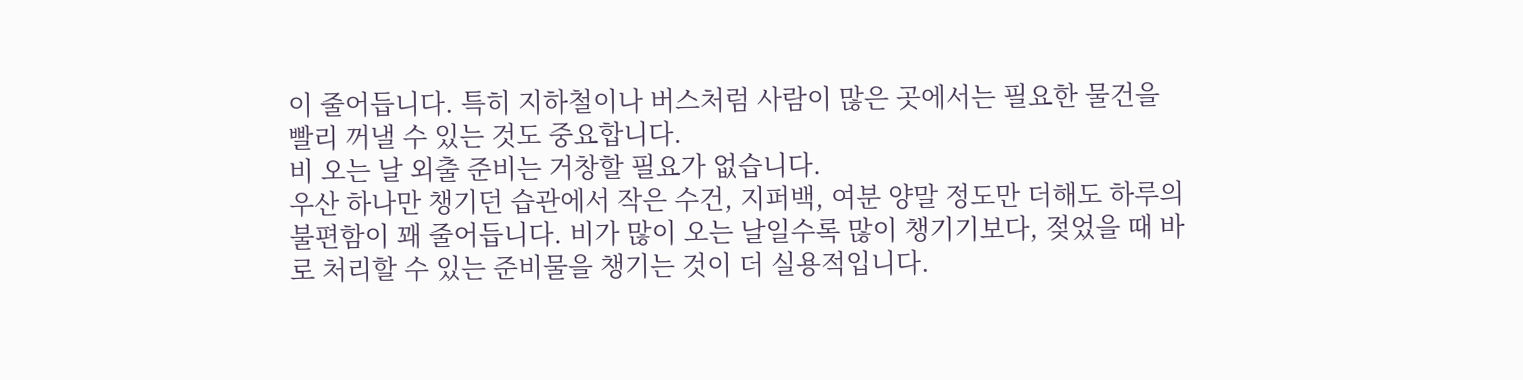이 줄어듭니다. 특히 지하철이나 버스처럼 사람이 많은 곳에서는 필요한 물건을 빨리 꺼낼 수 있는 것도 중요합니다.
비 오는 날 외출 준비는 거창할 필요가 없습니다.
우산 하나만 챙기던 습관에서 작은 수건, 지퍼백, 여분 양말 정도만 더해도 하루의 불편함이 꽤 줄어듭니다. 비가 많이 오는 날일수록 많이 챙기기보다, 젖었을 때 바로 처리할 수 있는 준비물을 챙기는 것이 더 실용적입니다.